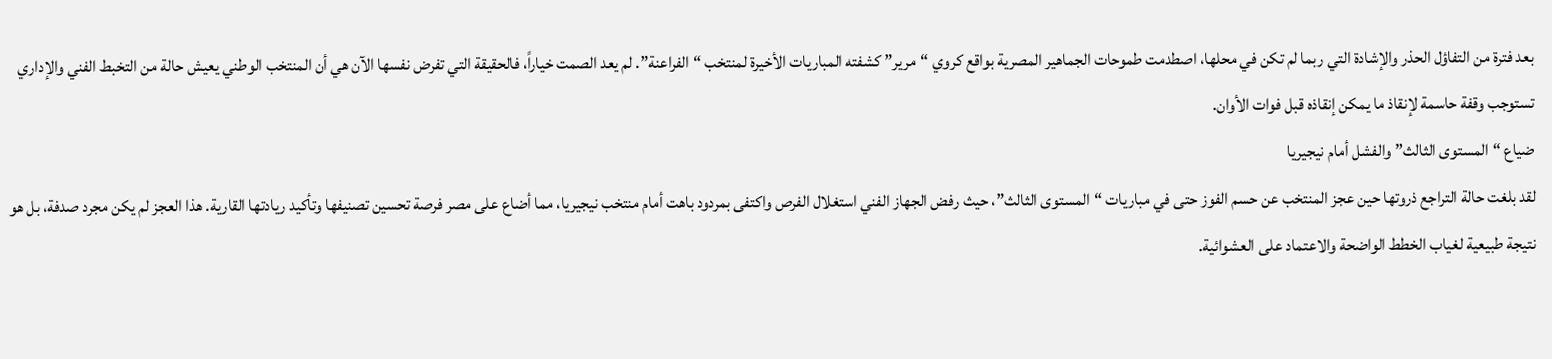بعد فترة من التفاؤل الحذر والإشادة التي ربما لم تكن في محلها، اصطدمت طموحات الجماهير المصرية بواقع كروي “مرير” كشفته المباريات الأخيرة لمنتخب “الفراعنة”. لم يعد الصمت خياراً، فالحقيقة التي تفرض نفسها الآن هي أن المنتخب الوطني يعيش حالة من التخبط الفني والإداري تستوجب وقفة حاسمة لإنقاذ ما يمكن إنقاذه قبل فوات الأوان.
ضياع “المستوى الثالث” والفشل أمام نيجيريا
لقد بلغت حالة التراجع ذروتها حين عجز المنتخب عن حسم الفوز حتى في مباريات “المستوى الثالث”، حيث رفض الجهاز الفني استغلال الفرص واكتفى بمردود باهت أمام منتخب نيجيريا، مما أضاع على مصر فرصة تحسين تصنيفها وتأكيد ريادتها القارية. هذا العجز لم يكن مجرد صدفة، بل هو نتيجة طبيعية لغياب الخطط الواضحة والاعتماد على العشوائية.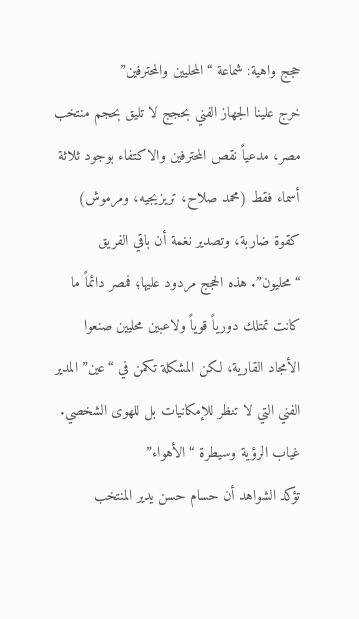حجج واهية: شماعة “المحليين والمحترفين”
خرج علينا الجهاز الفني بحجج لا تليق بحجم منتخب مصر، مدعياً نقص المحترفين والاكتفاء بوجود ثلاثة أسماء فقط (محمد صلاح، تريزيجيه، ومرموش) كقوة ضاربة، وتصدير نغمة أن باقي الفريق “محليون”. هذه الحجج مردود عليها؛ فمصر دائماً ما كانت تمتلك دورياً قوياً ولاعبين محليين صنعوا الأمجاد القارية، لكن المشكلة تكمن في “عين” المدير الفني التي لا تنظر للإمكانيات بل للهوى الشخصي.
غياب الرؤية وسيطرة “الأهواء”
تؤكد الشواهد أن حسام حسن يدير المنتخب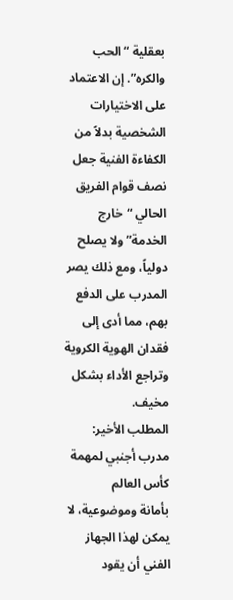بعقلية “الحب والكره”. إن الاعتماد على الاختيارات الشخصية بدلاً من الكفاءة الفنية جعل نصف قوام الفريق الحالي “خارج الخدمة” ولا يصلح دولياً، ومع ذلك يصر المدرب على الدفع بهم، مما أدى إلى فقدان الهوية الكروية وتراجع الأداء بشكل مخيف.
المطلب الأخير: مدرب أجنبي لمهمة كأس العالم
بأمانة وموضوعية، لا يمكن لهذا الجهاز الفني أن يقود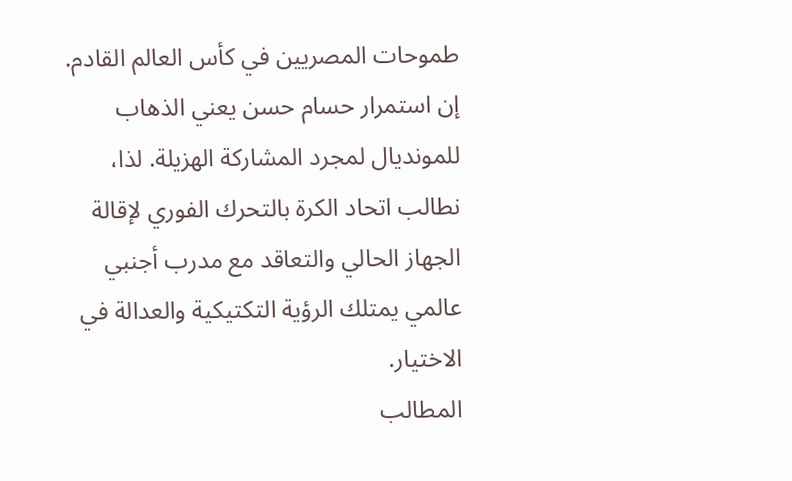طموحات المصريين في كأس العالم القادم. إن استمرار حسام حسن يعني الذهاب للمونديال لمجرد المشاركة الهزيلة. لذا، نطالب اتحاد الكرة بالتحرك الفوري لإقالة الجهاز الحالي والتعاقد مع مدرب أجنبي عالمي يمتلك الرؤية التكتيكية والعدالة في الاختيار.
المطالب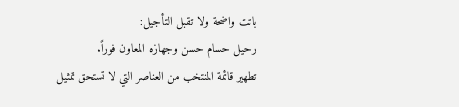باتت واضحة ولا تقبل التأجيل:
رحيل حسام حسن وجهازه المعاون فوراً.
تطهير قائمة المنتخب من العناصر التي لا تستحق تمثيل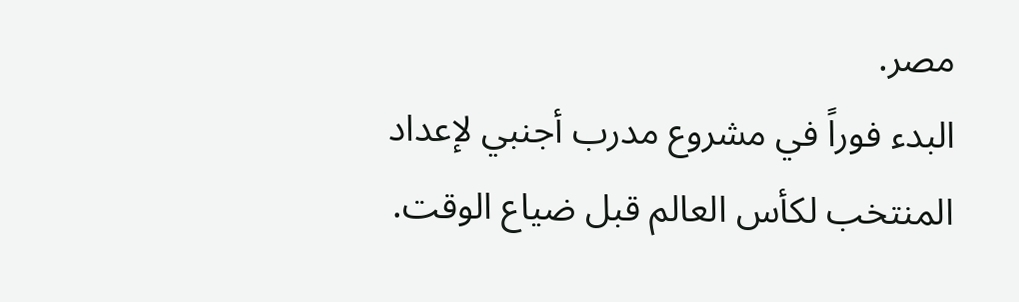مصر.
البدء فوراً في مشروع مدرب أجنبي لإعداد المنتخب لكأس العالم قبل ضياع الوقت.